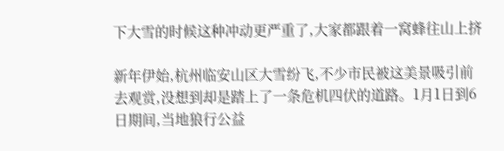下大雪的时候这种冲动更严重了,大家都跟着一窝蜂往山上挤

新年伊始,杭州临安山区大雪纷飞,不少市民被这美景吸引前去观赏,没想到却是踏上了一条危机四伏的道路。1月1日到6日期间,当地狼行公益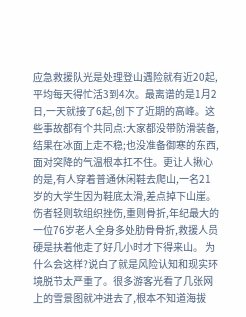应急救援队光是处理登山遇险就有近20起,平均每天得忙活3到4次。最离谱的是1月2日,一天就接了6起,创下了近期的高峰。这些事故都有个共同点:大家都没带防滑装备,结果在冰面上走不稳;也没准备御寒的东西,面对突降的气温根本扛不住。更让人揪心的是,有人穿着普通休闲鞋去爬山,一名21岁的大学生因为鞋底太滑,差点掉下山崖。伤者轻则软组织挫伤,重则骨折,年纪最大的一位76岁老人全身多处肋骨骨折,救援人员硬是扶着他走了好几小时才下得来山。 为什么会这样?说白了就是风险认知和现实环境脱节太严重了。很多游客光看了几张网上的雪景图就冲进去了,根本不知道海拔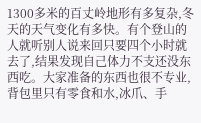1300多米的百丈岭地形有多复杂,冬天的天气变化有多快。有个登山的人就听别人说来回只要四个小时就去了,结果发现自己体力不支还没东西吃。大家准备的东西也很不专业,背包里只有零食和水,冰爪、手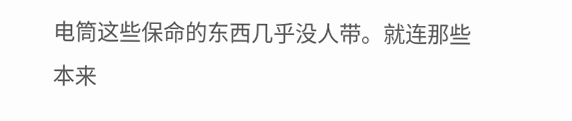电筒这些保命的东西几乎没人带。就连那些本来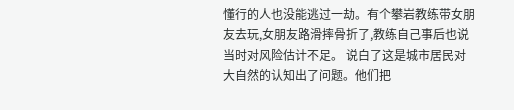懂行的人也没能逃过一劫。有个攀岩教练带女朋友去玩,女朋友路滑摔骨折了,教练自己事后也说当时对风险估计不足。 说白了这是城市居民对大自然的认知出了问题。他们把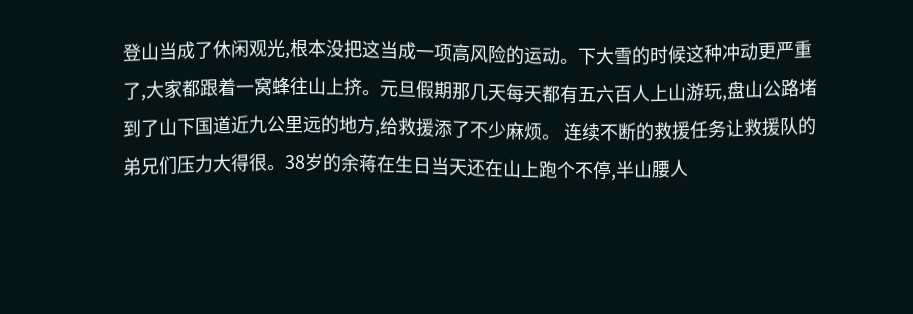登山当成了休闲观光,根本没把这当成一项高风险的运动。下大雪的时候这种冲动更严重了,大家都跟着一窝蜂往山上挤。元旦假期那几天每天都有五六百人上山游玩,盘山公路堵到了山下国道近九公里远的地方,给救援添了不少麻烦。 连续不断的救援任务让救援队的弟兄们压力大得很。38岁的余蒋在生日当天还在山上跑个不停,半山腰人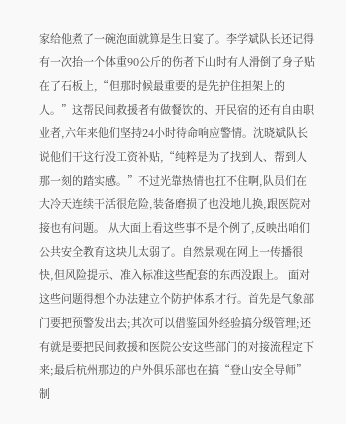家给他煮了一碗泡面就算是生日宴了。李学斌队长还记得有一次抬一个体重90公斤的伤者下山时有人滑倒了身子贴在了石板上,“但那时候最重要的是先护住担架上的人。”这帮民间救援者有做餐饮的、开民宿的还有自由职业者,六年来他们坚持24小时待命响应警情。沈晓斌队长说他们干这行没工资补贴,“纯粹是为了找到人、帮到人那一刻的踏实感。”不过光靠热情也扛不住啊,队员们在大冷天连续干活很危险,装备磨损了也没地儿换,跟医院对接也有问题。 从大面上看这些事不是个例了,反映出咱们公共安全教育这块儿太弱了。自然景观在网上一传播很快,但风险提示、准入标准这些配套的东西没跟上。 面对这些问题得想个办法建立个防护体系才行。首先是气象部门要把预警发出去;其次可以借鉴国外经验搞分级管理;还有就是要把民间救援和医院公安这些部门的对接流程定下来;最后杭州那边的户外俱乐部也在搞“登山安全导师”制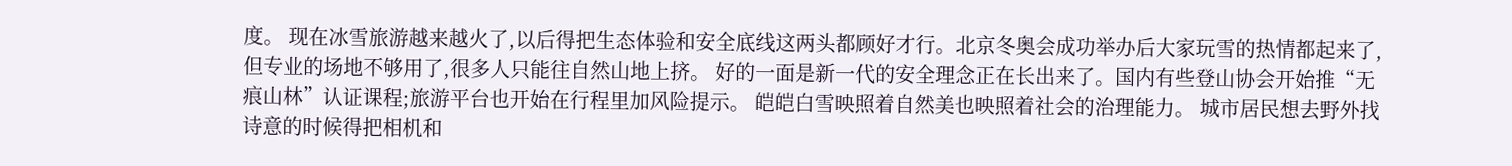度。 现在冰雪旅游越来越火了,以后得把生态体验和安全底线这两头都顾好才行。北京冬奥会成功举办后大家玩雪的热情都起来了,但专业的场地不够用了,很多人只能往自然山地上挤。 好的一面是新一代的安全理念正在长出来了。国内有些登山协会开始推“无痕山林”认证课程;旅游平台也开始在行程里加风险提示。 皑皑白雪映照着自然美也映照着社会的治理能力。 城市居民想去野外找诗意的时候得把相机和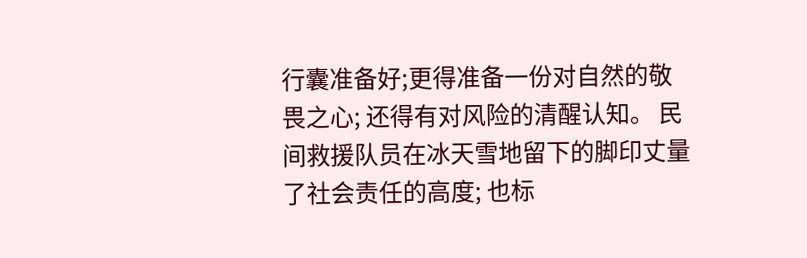行囊准备好;更得准备一份对自然的敬畏之心; 还得有对风险的清醒认知。 民间救援队员在冰天雪地留下的脚印丈量了社会责任的高度; 也标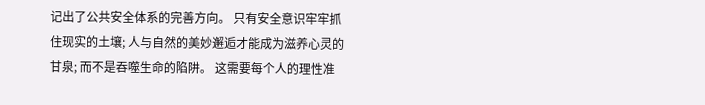记出了公共安全体系的完善方向。 只有安全意识牢牢抓住现实的土壤; 人与自然的美妙邂逅才能成为滋养心灵的甘泉; 而不是吞噬生命的陷阱。 这需要每个人的理性准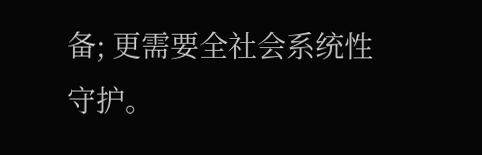备; 更需要全社会系统性守护。